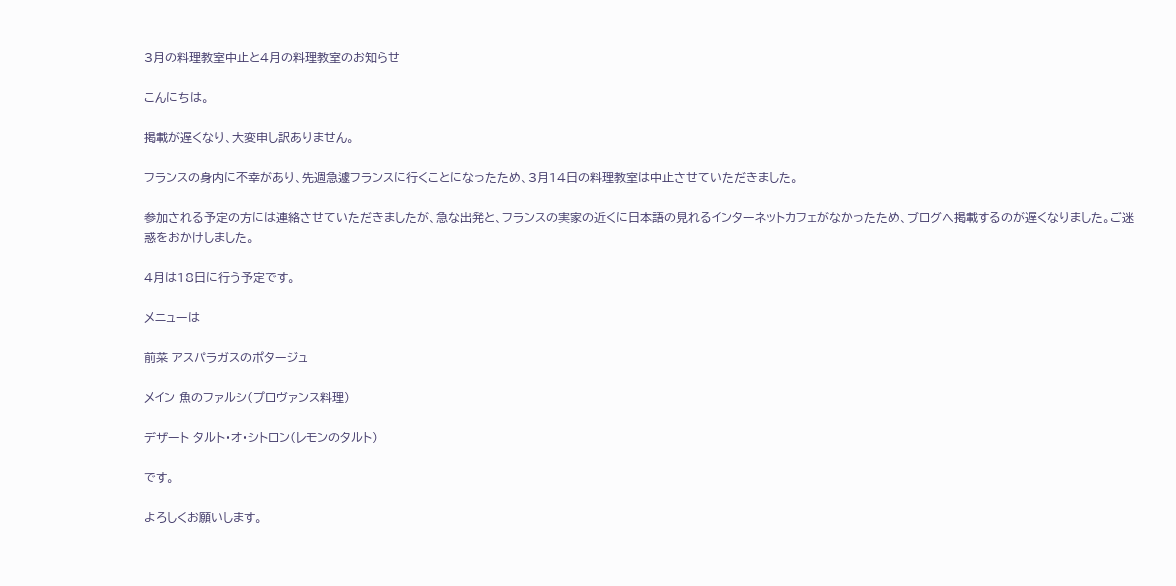3月の料理教室中止と4月の料理教室のお知らせ

こんにちは。

掲載が遅くなり、大変申し訳ありません。

フランスの身内に不幸があり、先週急遽フランスに行くことになったため、3月14日の料理教室は中止させていただきました。

参加される予定の方には連絡させていただきましたが、急な出発と、フランスの実家の近くに日本語の見れるインターネットカフェがなかったため、ブログへ掲載するのが遅くなりました。ご迷惑をおかけしました。

4月は18日に行う予定です。

メニューは

前菜 アスパラガスのポタージュ

メイン 魚のファルシ(プロヴァンス料理)

デザート タルト・オ・シトロン(レモンのタルト)

です。

よろしくお願いします。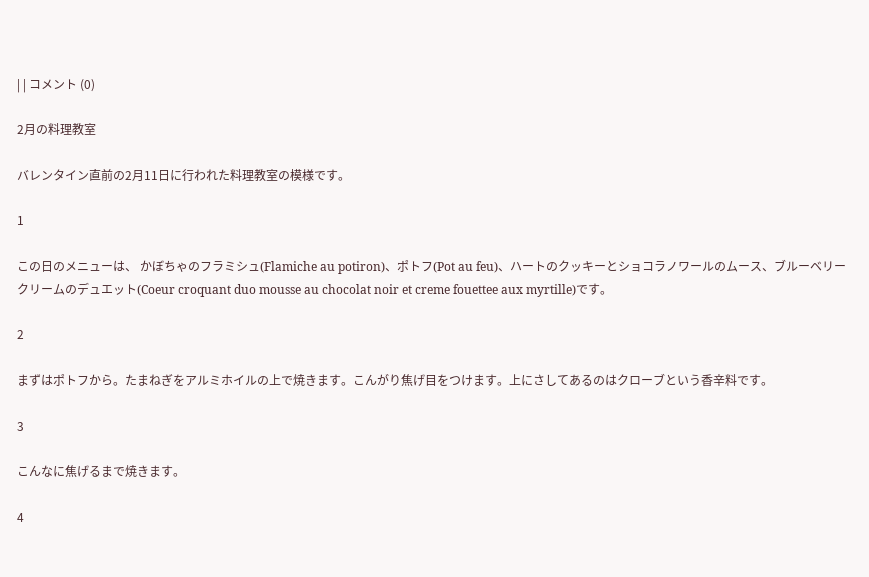| | コメント (0)

2月の料理教室

バレンタイン直前の2月11日に行われた料理教室の模様です。

1

この日のメニューは、 かぼちゃのフラミシュ(Flamiche au potiron)、ポトフ(Pot au feu)、ハートのクッキーとショコラノワールのムース、ブルーベリークリームのデュエット(Coeur croquant duo mousse au chocolat noir et creme fouettee aux myrtille)です。

2

まずはポトフから。たまねぎをアルミホイルの上で焼きます。こんがり焦げ目をつけます。上にさしてあるのはクローブという香辛料です。

3

こんなに焦げるまで焼きます。

4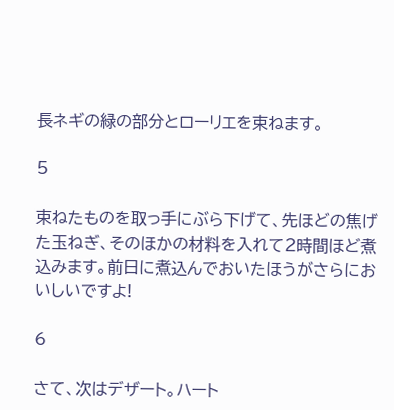長ネギの緑の部分とローリエを束ねます。

5

束ねたものを取っ手にぶら下げて、先ほどの焦げた玉ねぎ、そのほかの材料を入れて2時間ほど煮込みます。前日に煮込んでおいたほうがさらにおいしいですよ!

6

さて、次はデザート。ハート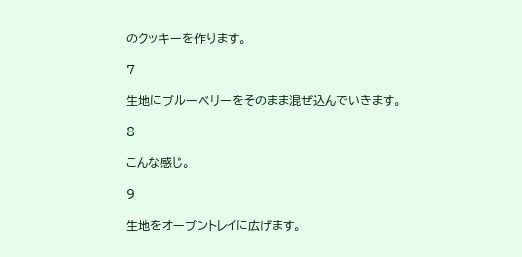のクッキーを作ります。

7

生地にブルーベリーをそのまま混ぜ込んでいきます。

8

こんな感じ。

9

生地をオーブントレイに広げます。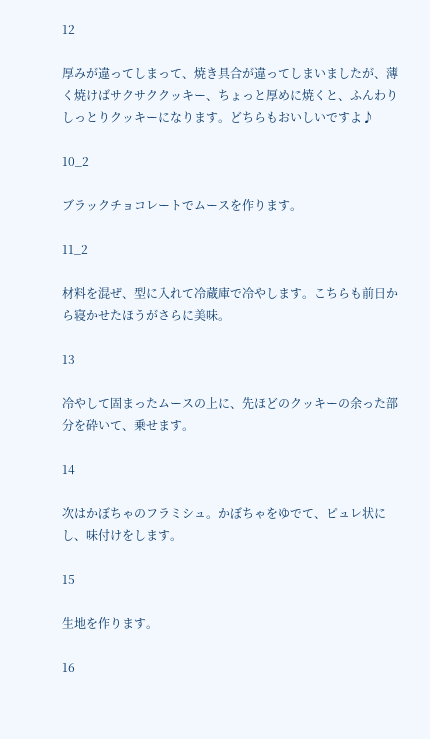12

厚みが違ってしまって、焼き具合が違ってしまいましたが、薄く焼けばサクサククッキー、ちょっと厚めに焼くと、ふんわりしっとりクッキーになります。どちらもおいしいですよ♪

10_2

ブラックチョコレートでムースを作ります。

11_2

材料を混ぜ、型に入れて冷蔵庫で冷やします。こちらも前日から寝かせたほうがさらに美味。

13

冷やして固まったムースの上に、先ほどのクッキーの余った部分を砕いて、乗せます。

14

次はかぼちゃのフラミシュ。かぼちゃをゆでて、ピュレ状にし、味付けをします。

15

生地を作ります。

16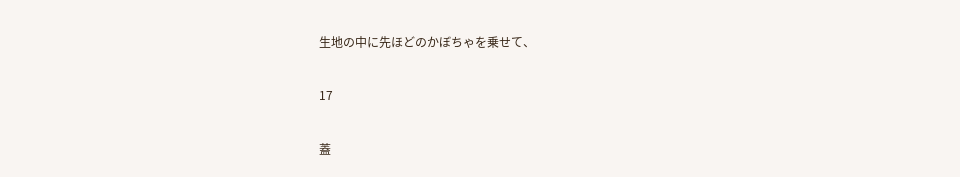生地の中に先ほどのかぼちゃを乗せて、

17

蓋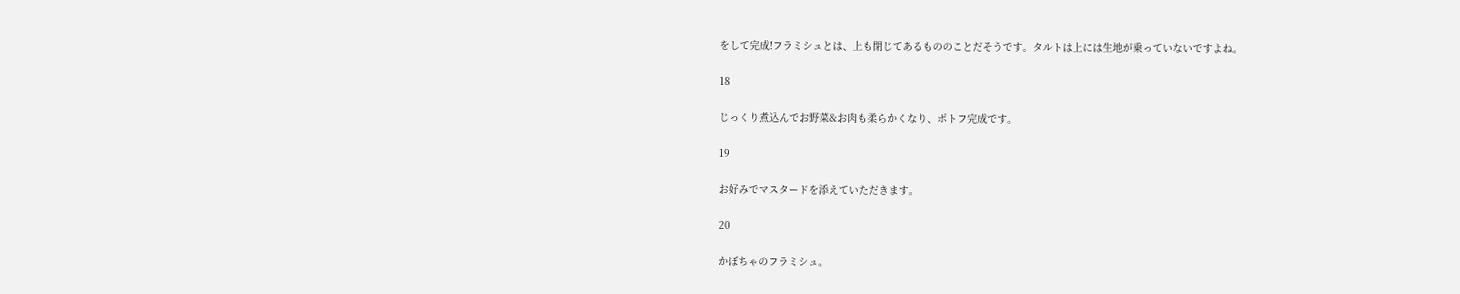をして完成!フラミシュとは、上も閉じてあるもののことだそうです。タルトは上には生地が乗っていないですよね。

18

じっくり煮込んでお野菜&お肉も柔らかくなり、ポトフ完成です。

19

お好みでマスタードを添えていただきます。

20

かぼちゃのフラミシュ。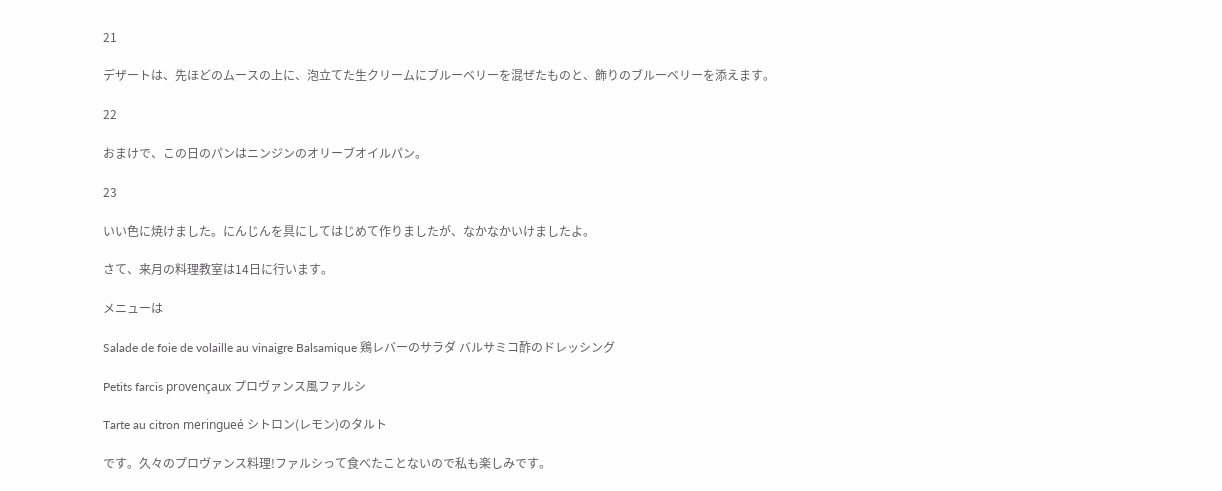21

デザートは、先ほどのムースの上に、泡立てた生クリームにブルーベリーを混ぜたものと、飾りのブルーベリーを添えます。

22

おまけで、この日のパンはニンジンのオリーブオイルパン。

23

いい色に焼けました。にんじんを具にしてはじめて作りましたが、なかなかいけましたよ。

さて、来月の料理教室は14日に行います。

メニューは

Salade de foie de volaille au vinaigre Balsamique 鶏レバーのサラダ バルサミコ酢のドレッシング

Petits farcis provençaux プロヴァンス風ファルシ

Tarte au citron meringueé シトロン(レモン)のタルト

です。久々のプロヴァンス料理!ファルシって食べたことないので私も楽しみです。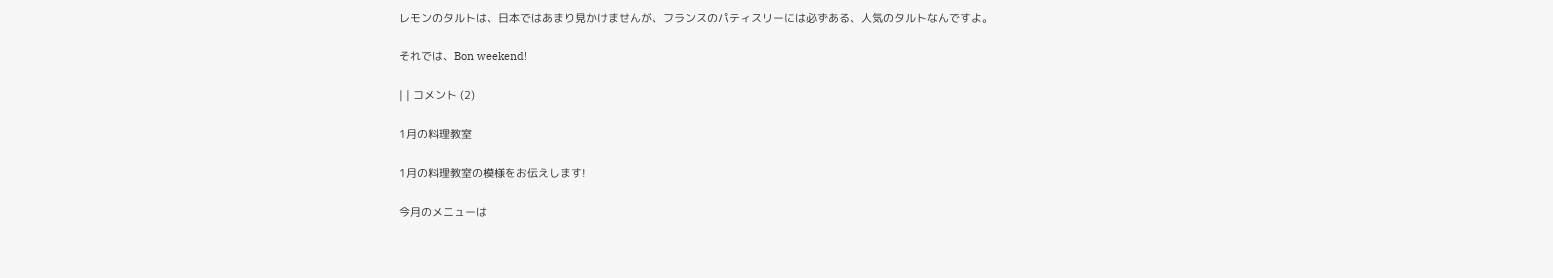レモンのタルトは、日本ではあまり見かけませんが、フランスのパティスリーには必ずある、人気のタルトなんですよ。

それでは、Bon weekend!

| | コメント (2)

1月の料理教室

1月の料理教室の模様をお伝えします!

今月のメニューは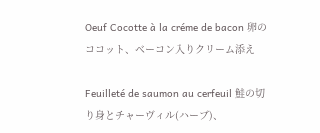Oeuf Cocotte à la créme de bacon 卵のココット、ベーコン入りクリーム添え

Feuilleté de saumon au cerfeuil 鮭の切り身とチャーヴィル(ハーブ)、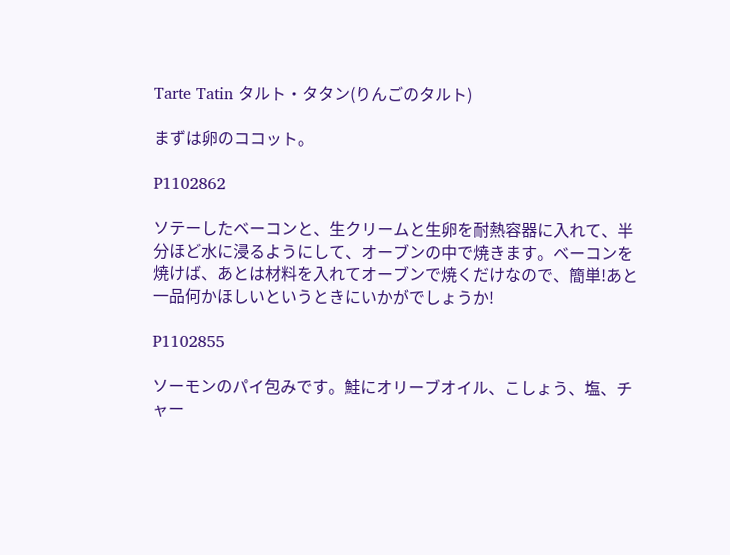Tarte Tatin タルト・タタン(りんごのタルト)

まずは卵のココット。

P1102862

ソテーしたベーコンと、生クリームと生卵を耐熱容器に入れて、半分ほど水に浸るようにして、オーブンの中で焼きます。ベーコンを焼けば、あとは材料を入れてオーブンで焼くだけなので、簡単!あと一品何かほしいというときにいかがでしょうか!

P1102855

ソーモンのパイ包みです。鮭にオリーブオイル、こしょう、塩、チャー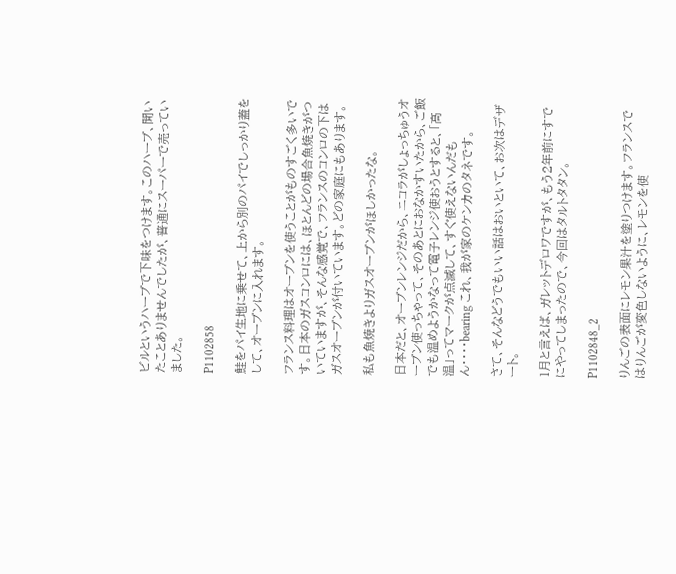ビルというハーブで下味をつけます。このハーブ、聞いたことありませんでしたが、普通にスーパーで売っていました。

P1102858

鮭をパイ生地に乗せて、上から別のパイでしっかり蓋をして、オーブンに入れます。

フランス料理はオーブンを使うことがものすごく多いです。日本のガスコンロには、ほとんどの場合魚焼きがついていますが、そんな感覚で、フランスのコンロの下はガスオーブンが付いています。どの家庭にもあります。

私も魚焼きよりガスオーブンがほしかったな。

日本だと、オーブンレンジだから、ニコラがしょっちゅうオーブン使っちゃって、そのあとにおなかすいたから、ご飯でも温めようかなって電子レンジ使おうとすると、「高温」ってマークが点滅して、すぐ使えないんだもん・・・・bearing これ、我が家のケンカのタネです。

さて、そんなどうでもいい話はおいといて、お次はデザート。

1月と言えば、ガレットデロワですが、もう2年前にすでにやってしまったので、今回はタルトタタン。

P1102848_2

りんごの表面にレモン果汁を塗りつけます。フランスではりんごが変色しないように、レモンを使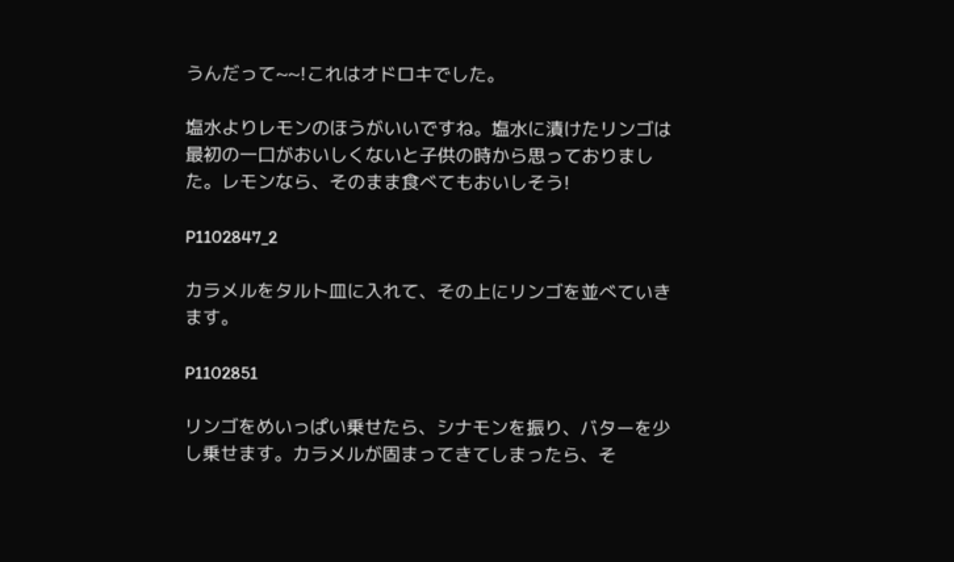うんだって~~!これはオドロキでした。

塩水よりレモンのほうがいいですね。塩水に漬けたリンゴは最初の一口がおいしくないと子供の時から思っておりました。レモンなら、そのまま食べてもおいしそう!

P1102847_2

カラメルをタルト皿に入れて、その上にリンゴを並べていきます。

P1102851

リンゴをめいっぱい乗せたら、シナモンを振り、バターを少し乗せます。カラメルが固まってきてしまったら、そ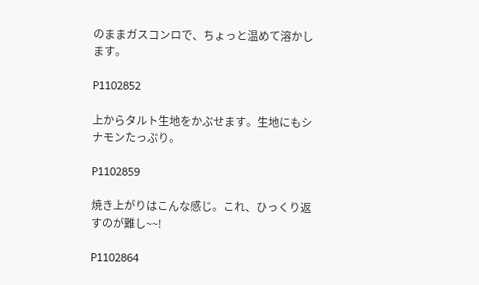のままガスコンロで、ちょっと温めて溶かします。

P1102852

上からタルト生地をかぶせます。生地にもシナモンたっぷり。

P1102859

焼き上がりはこんな感じ。これ、ひっくり返すのが難し~~!

P1102864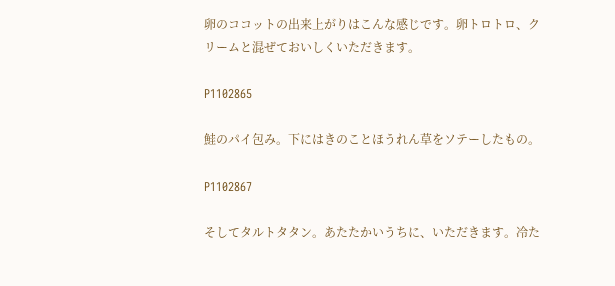卵のココットの出来上がりはこんな感じです。卵トロトロ、クリームと混ぜておいしくいただきます。

P1102865

鮭のパイ包み。下にはきのことほうれん草をソテーしたもの。

P1102867

そしてタルトタタン。あたたかいうちに、いただきます。冷た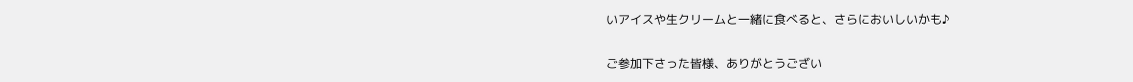いアイスや生クリームと一緒に食べると、さらにおいしいかも♪

ご参加下さった皆様、ありがとうござい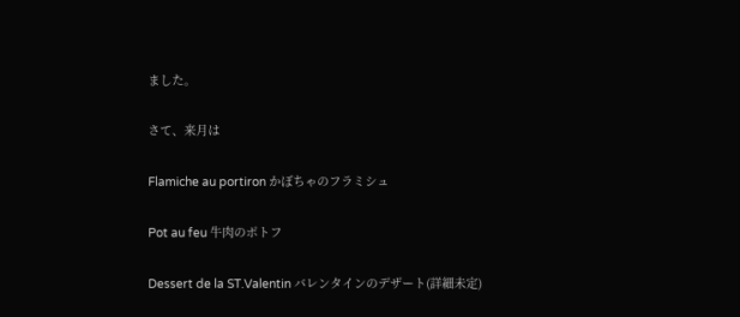ました。

さて、来月は

Flamiche au portiron かぼちゃのフラミシュ

Pot au feu 牛肉のポトフ

Dessert de la ST.Valentin バレンタインのデザート(詳細未定)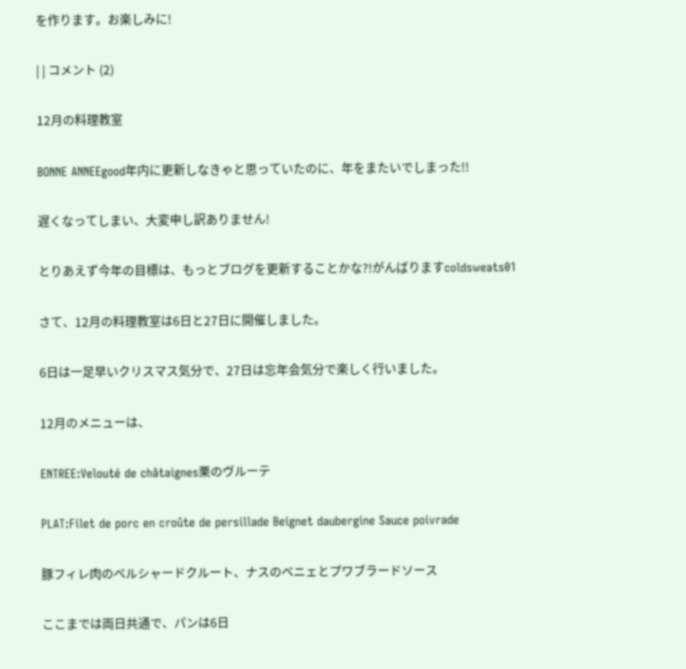を作ります。お楽しみに!

| | コメント (2)

12月の料理教室

BONNE ANNEEgood年内に更新しなきゃと思っていたのに、年をまたいでしまった!!

遅くなってしまい、大変申し訳ありません!

とりあえず今年の目標は、もっとブログを更新することかな?!がんばりますcoldsweats01

さて、12月の料理教室は6日と27日に開催しました。

6日は一足早いクリスマス気分で、27日は忘年会気分で楽しく行いました。

12月のメニューは、

ENTREE:Velouté de châtaignes栗のヴルーテ

PLAT:Filet de porc en croûte de persillade Beignet daubergine Sauce poivrade

豚フィレ肉のペルシャードクルート、ナスのベニェとプワブラードソース

ここまでは両日共通で、パンは6日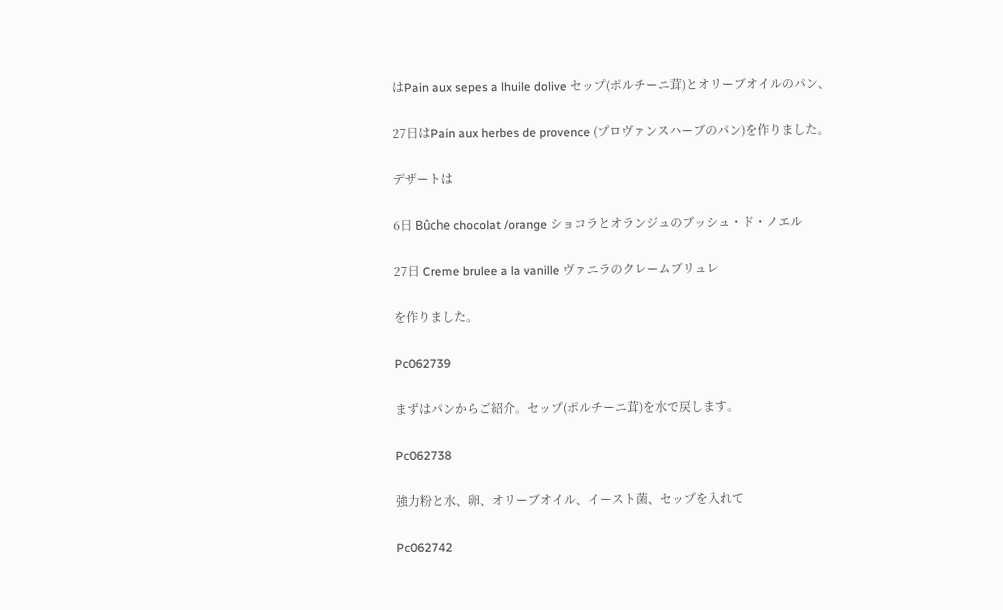はPain aux sepes a lhuile dolive セップ(ポルチーニ茸)とオリーブオイルのパン、

27日はPain aux herbes de provence (プロヴァンスハーブのパン)を作りました。

デザートは

6日 Bûche chocolat /orange ショコラとオランジュのブッシュ・ド・ノエル

27日 Creme brulee a la vanille ヴァニラのクレームブリュレ

を作りました。

Pc062739

まずはパンからご紹介。セップ(ポルチーニ茸)を水で戻します。

Pc062738

強力粉と水、卵、オリーブオイル、イースト菌、セップを入れて

Pc062742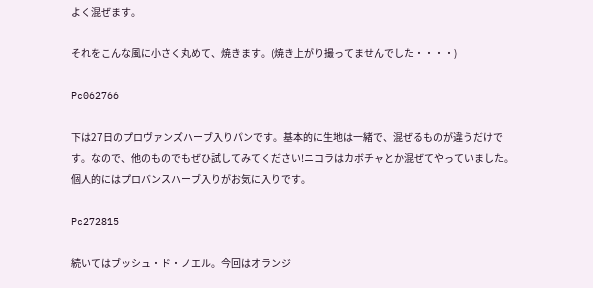よく混ぜます。

それをこんな風に小さく丸めて、焼きます。(焼き上がり撮ってませんでした・・・・)

Pc062766

下は27日のプロヴァンズハーブ入りパンです。基本的に生地は一緒で、混ぜるものが違うだけです。なので、他のものでもぜひ試してみてください!ニコラはカボチャとか混ぜてやっていました。個人的にはプロバンスハーブ入りがお気に入りです。

Pc272815

続いてはブッシュ・ド・ノエル。今回はオランジ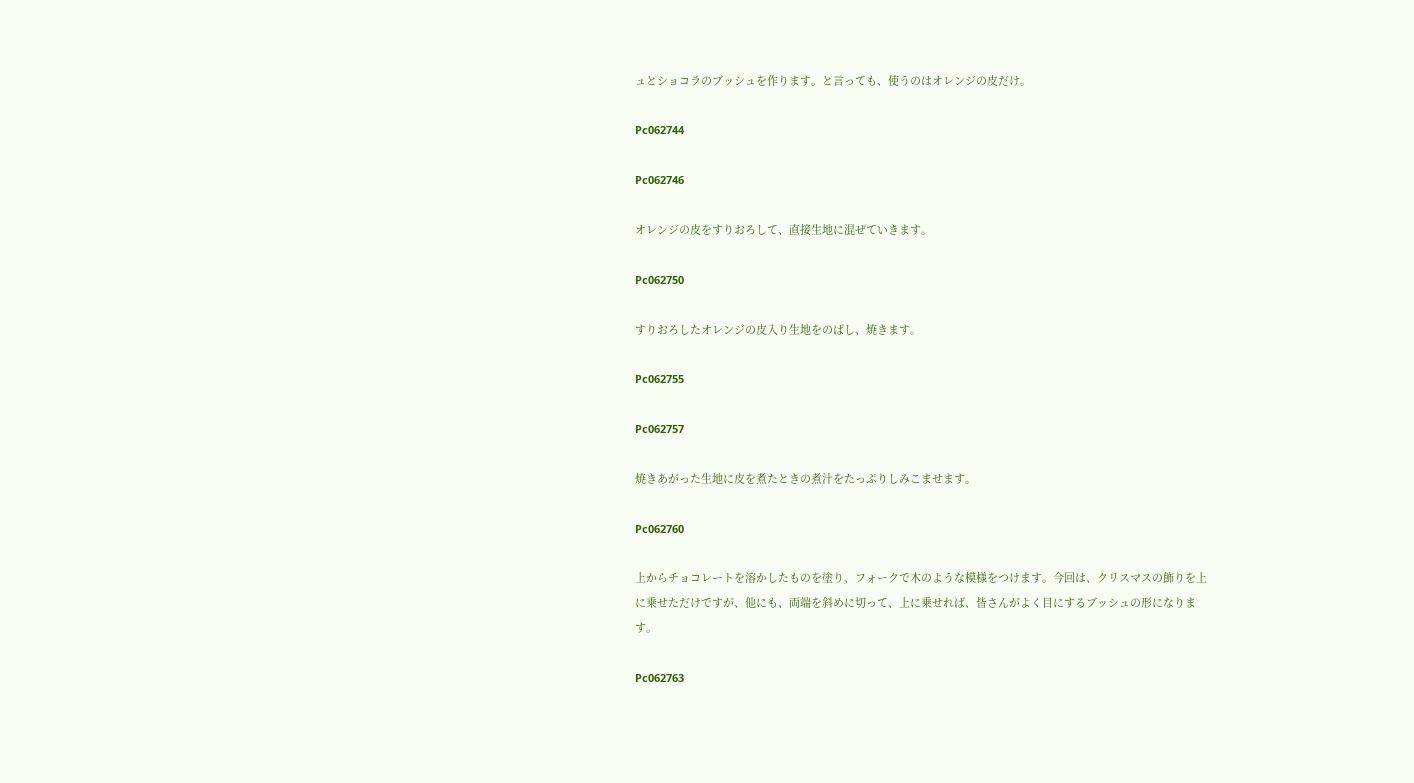ュとショコラのブッシュを作ります。と言っても、使うのはオレンジの皮だけ。

Pc062744

Pc062746

オレンジの皮をすりおろして、直接生地に混ぜていきます。

Pc062750

すりおろしたオレンジの皮入り生地をのばし、焼きます。

Pc062755

Pc062757

焼きあがった生地に皮を煮たときの煮汁をたっぷりしみこませます。

Pc062760

上からチョコレートを溶かしたものを塗り、フォークで木のような模様をつけます。今回は、クリスマスの飾りを上に乗せただけですが、他にも、両端を斜めに切って、上に乗せれば、皆さんがよく目にするブッシュの形になります。

Pc062763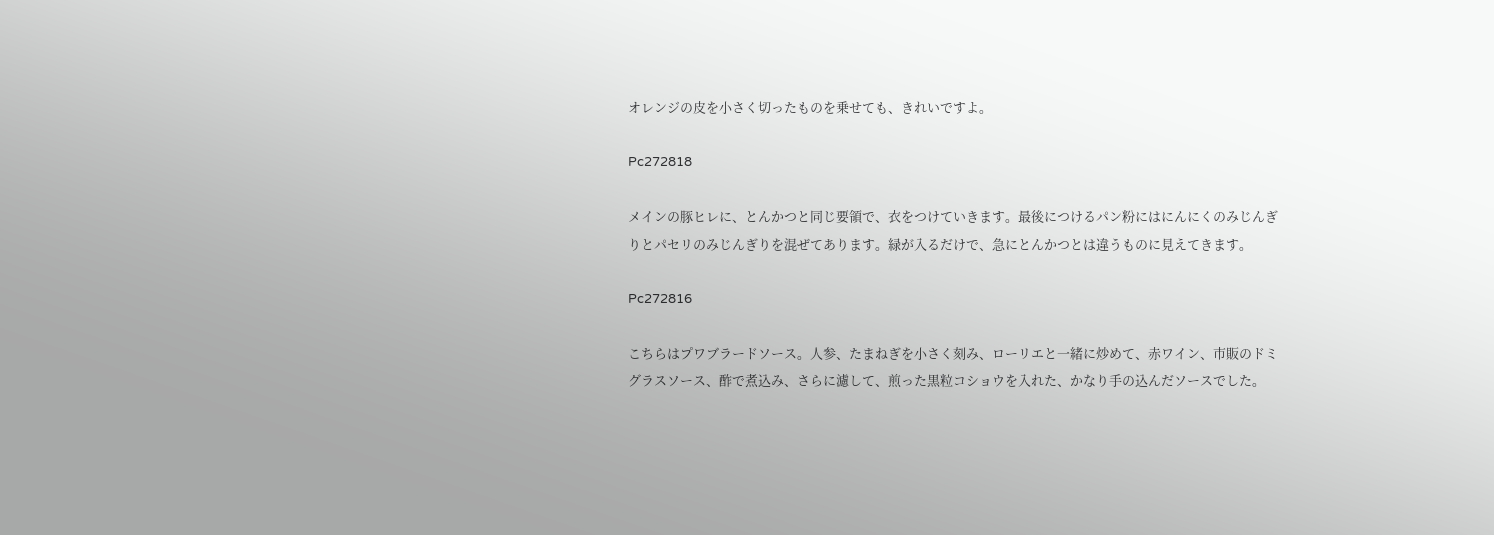オレンジの皮を小さく切ったものを乗せても、きれいですよ。

Pc272818

メインの豚ヒレに、とんかつと同じ要領で、衣をつけていきます。最後につけるパン粉にはにんにくのみじんぎりとパセリのみじんぎりを混ぜてあります。緑が入るだけで、急にとんかつとは違うものに見えてきます。

Pc272816

こちらはプワブラードソース。人参、たまねぎを小さく刻み、ローリエと一緒に炒めて、赤ワイン、市販のドミグラスソース、酢で煮込み、さらに濾して、煎った黒粒コショウを入れた、かなり手の込んだソースでした。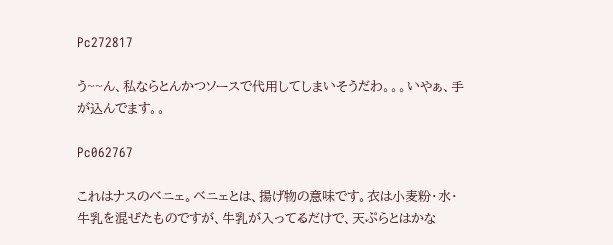Pc272817

う~~ん、私ならとんかつソースで代用してしまいそうだわ。。。いやぁ、手が込んでます。。

Pc062767

これはナスのベニェ。ベニェとは、揚げ物の意味です。衣は小麦粉・水・牛乳を混ぜたものですが、牛乳が入ってるだけで、天ぷらとはかな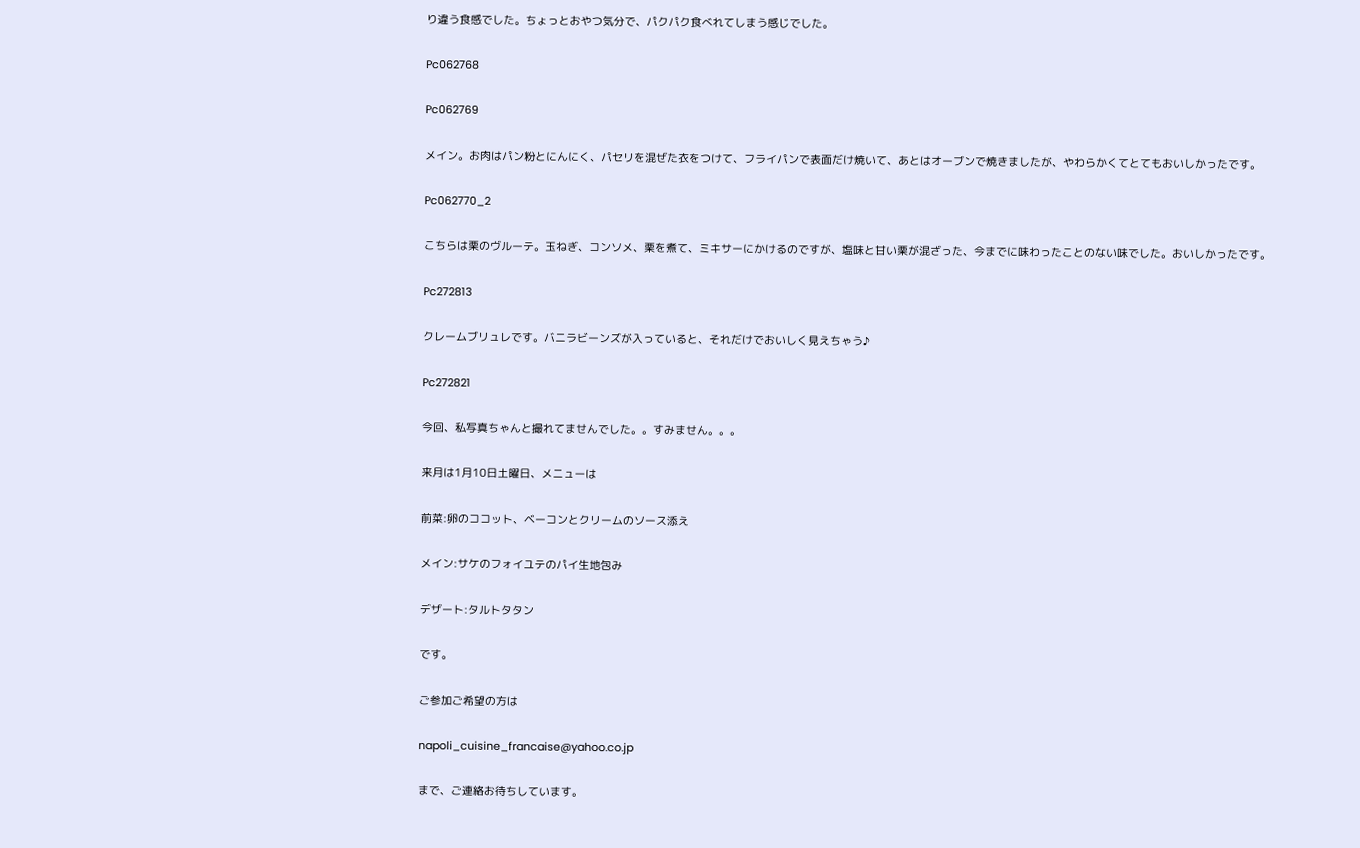り違う食感でした。ちょっとおやつ気分で、パクパク食べれてしまう感じでした。

Pc062768

Pc062769

メイン。お肉はパン粉とにんにく、パセリを混ぜた衣をつけて、フライパンで表面だけ焼いて、あとはオーブンで焼きましたが、やわらかくてとてもおいしかったです。

Pc062770_2

こちらは栗のヴルーテ。玉ねぎ、コンソメ、栗を煮て、ミキサーにかけるのですが、塩味と甘い栗が混ざった、今までに味わったことのない味でした。おいしかったです。

Pc272813

クレームブリュレです。バニラビーンズが入っていると、それだけでおいしく見えちゃう♪

Pc272821

今回、私写真ちゃんと撮れてませんでした。。すみません。。。

来月は1月10日土曜日、メニューは

前菜:卵のココット、ベーコンとクリームのソース添え

メイン:サケのフォイユテのパイ生地包み

デザート:タルトタタン

です。

ご参加ご希望の方は

napoli_cuisine_francaise@yahoo.co.jp

まで、ご連絡お待ちしています。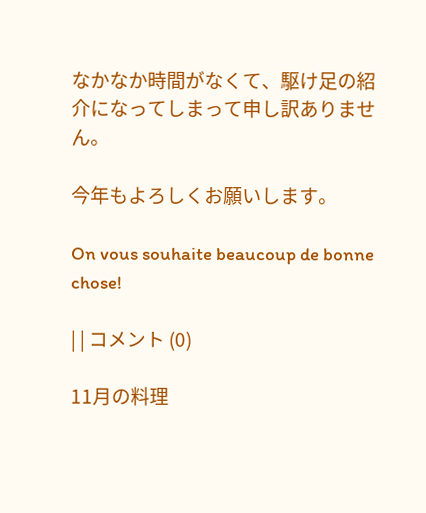なかなか時間がなくて、駆け足の紹介になってしまって申し訳ありません。

今年もよろしくお願いします。

On vous souhaite beaucoup de bonne chose!

| | コメント (0)

11月の料理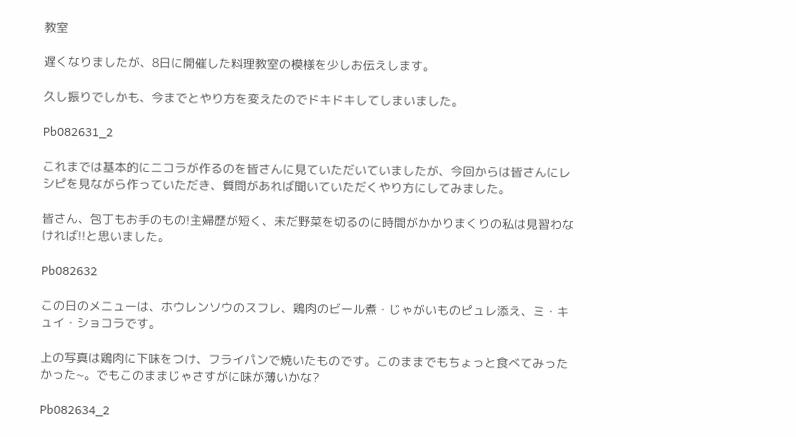教室

遅くなりましたが、8日に開催した料理教室の模様を少しお伝えします。

久し振りでしかも、今までとやり方を変えたのでドキドキしてしまいました。

Pb082631_2

これまでは基本的にニコラが作るのを皆さんに見ていただいていましたが、今回からは皆さんにレシピを見ながら作っていただき、質問があれば聞いていただくやり方にしてみました。

皆さん、包丁もお手のもの!主婦歴が短く、未だ野菜を切るのに時間がかかりまくりの私は見習わなければ!!と思いました。

Pb082632

この日のメニューは、ホウレンソウのスフレ、鶏肉のビール煮・じゃがいものピュレ添え、ミ・キュイ・ショコラです。

上の写真は鶏肉に下味をつけ、フライパンで焼いたものです。このままでもちょっと食べてみったかった~。でもこのままじゃさすがに味が薄いかな?

Pb082634_2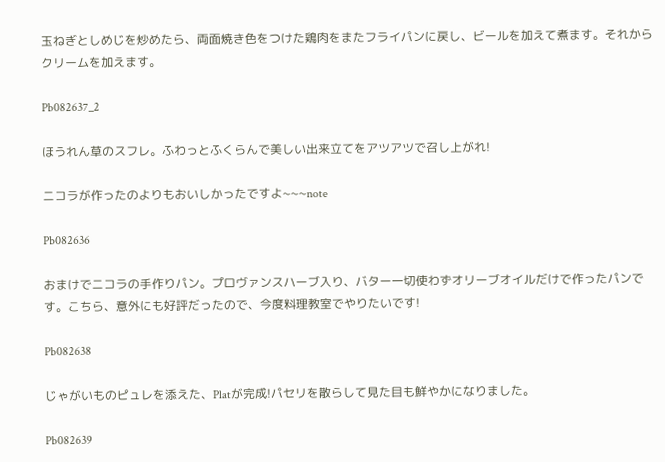玉ねぎとしめじを炒めたら、両面焼き色をつけた鶏肉をまたフライパンに戻し、ビールを加えて煮ます。それからクリームを加えます。

Pb082637_2

ほうれん草のスフレ。ふわっとふくらんで美しい出来立てをアツアツで召し上がれ!

ニコラが作ったのよりもおいしかったですよ~~~note

Pb082636

おまけでニコラの手作りパン。プロヴァンスハーブ入り、バター一切使わずオリーブオイルだけで作ったパンです。こちら、意外にも好評だったので、今度料理教室でやりたいです!

Pb082638

じゃがいものピュレを添えた、Platが完成!パセリを散らして見た目も鮮やかになりました。

Pb082639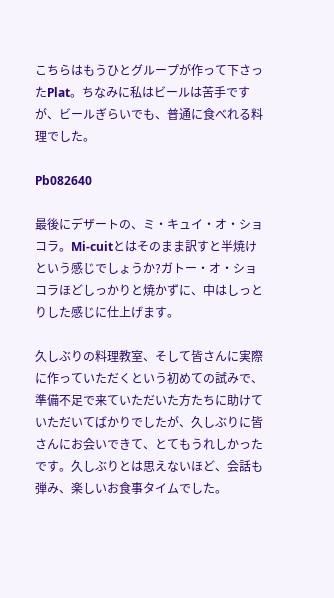こちらはもうひとグループが作って下さったPlat。ちなみに私はビールは苦手ですが、ビールぎらいでも、普通に食べれる料理でした。

Pb082640

最後にデザートの、ミ・キュイ・オ・ショコラ。Mi-cuitとはそのまま訳すと半焼けという感じでしょうか?ガトー・オ・ショコラほどしっかりと焼かずに、中はしっとりした感じに仕上げます。

久しぶりの料理教室、そして皆さんに実際に作っていただくという初めての試みで、準備不足で来ていただいた方たちに助けていただいてばかりでしたが、久しぶりに皆さんにお会いできて、とてもうれしかったです。久しぶりとは思えないほど、会話も弾み、楽しいお食事タイムでした。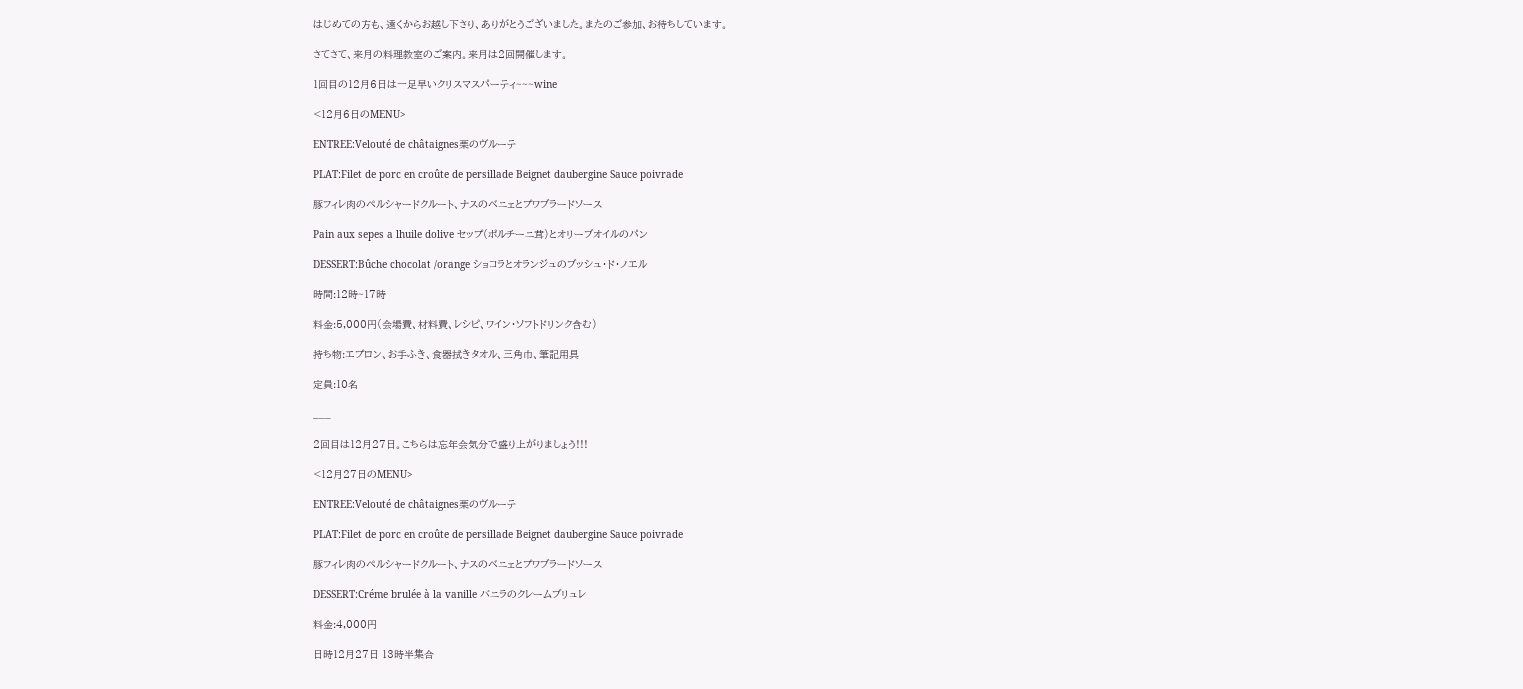はじめての方も、遠くからお越し下さり、ありがとうございました。またのご参加、お待ちしています。

さてさて、来月の料理教室のご案内。来月は2回開催します。

1回目の12月6日は一足早いクリスマスパーティ~~~wine

<12月6日のMENU>

ENTREE:Velouté de châtaignes栗のヴルーテ

PLAT:Filet de porc en croûte de persillade Beignet daubergine Sauce poivrade

豚フィレ肉のペルシャードクルート、ナスのベニェとプワブラードソース

Pain aux sepes a lhuile dolive セップ(ポルチーニ茸)とオリーブオイルのパン

DESSERT:Bûche chocolat /orange ショコラとオランジュのブッシュ・ド・ノエル

時間:12時~17時

料金:5,000円(会場費、材料費、レシピ、ワイン・ソフトドリンク含む)

持ち物:エプロン、お手ふき、食器拭きタオル、三角巾、筆記用具

定員:10名

___

2回目は12月27日。こちらは忘年会気分で盛り上がりましょう!!!

<12月27日のMENU>

ENTREE:Velouté de châtaignes栗のヴルーテ

PLAT:Filet de porc en croûte de persillade Beignet daubergine Sauce poivrade

豚フィレ肉のペルシャードクルート、ナスのベニェとプワブラードソース

DESSERT:Créme brulée à la vanille バニラのクレームブリュレ

料金:4,000円

日時12月27日 13時半集合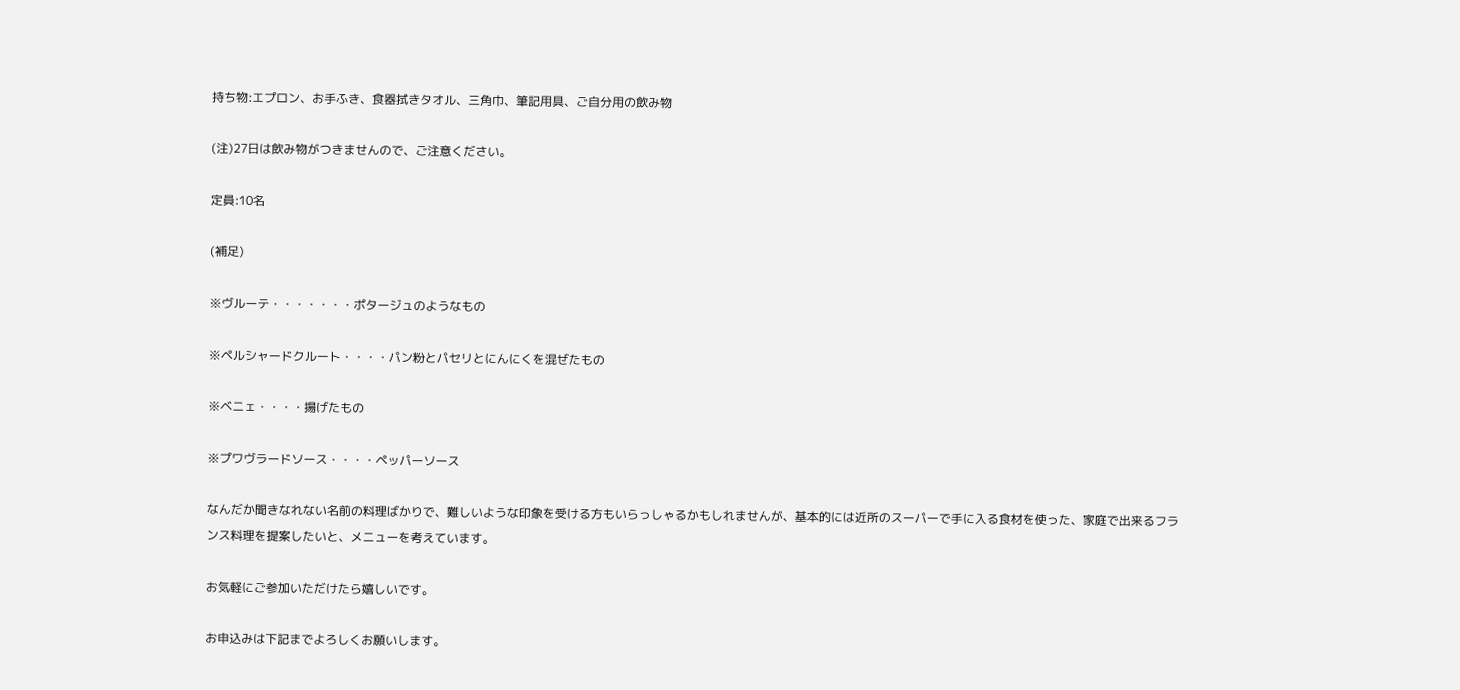持ち物:エプロン、お手ふき、食器拭きタオル、三角巾、筆記用具、ご自分用の飲み物

(注)27日は飲み物がつきませんので、ご注意ください。

定員:10名

(補足)

※ヴルーテ・・・・・・・ポタージュのようなもの

※ペルシャードクルート・・・・パン粉とパセリとにんにくを混ぜたもの

※ベニェ・・・・揚げたもの

※プワヴラードソース・・・・ペッパーソース

なんだか聞きなれない名前の料理ばかりで、難しいような印象を受ける方もいらっしゃるかもしれませんが、基本的には近所のスーパーで手に入る食材を使った、家庭で出来るフランス料理を提案したいと、メニューを考えています。

お気軽にご参加いただけたら嬉しいです。

お申込みは下記までよろしくお願いします。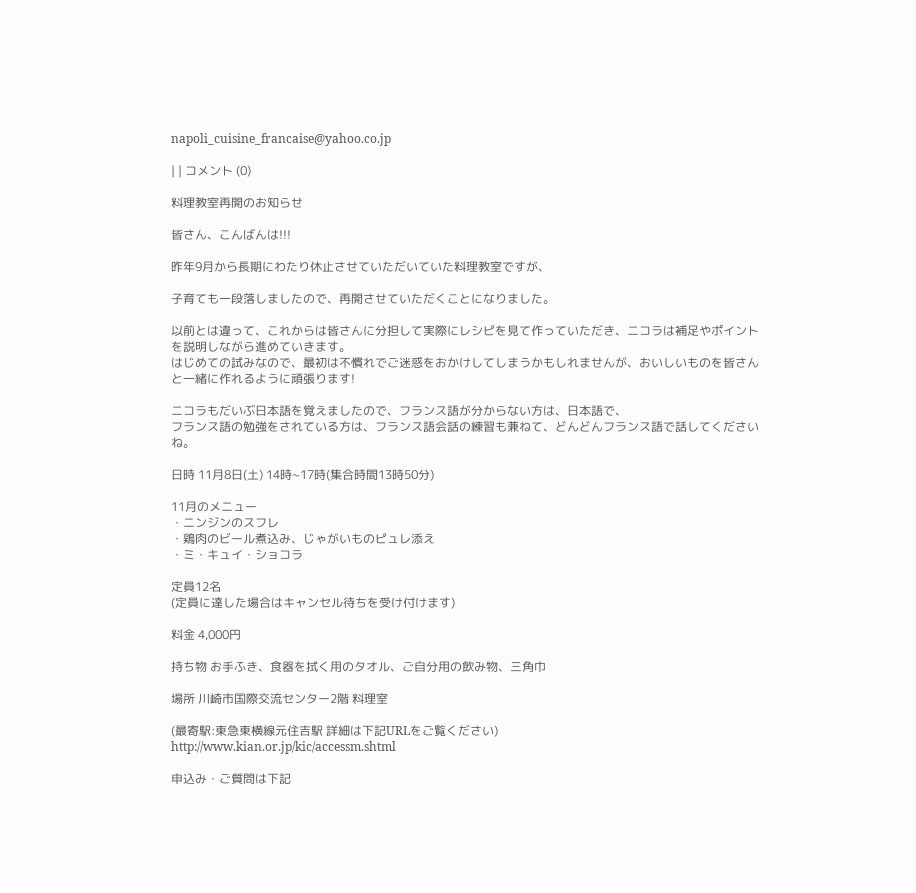napoli_cuisine_francaise@yahoo.co.jp

| | コメント (0)

料理教室再開のお知らせ

皆さん、こんばんは!!!

昨年9月から長期にわたり休止させていただいていた料理教室ですが、

子育ても一段落しましたので、再開させていただくことになりました。

以前とは違って、これからは皆さんに分担して実際にレシピを見て作っていただき、ニコラは補足やポイントを説明しながら進めていきます。
はじめての試みなので、最初は不慣れでご迷惑をおかけしてしまうかもしれませんが、おいしいものを皆さんと一緒に作れるように頑張ります!

ニコラもだいぶ日本語を覚えましたので、フランス語が分からない方は、日本語で、
フランス語の勉強をされている方は、フランス語会話の練習も兼ねて、どんどんフランス語で話してくださいね。

日時 11月8日(土) 14時~17時(集合時間13時50分)

11月のメニュー
・ニンジンのスフレ
・鶏肉のビール煮込み、じゃがいものピュレ添え
・ミ・キュイ・ショコラ

定員12名
(定員に達した場合はキャンセル待ちを受け付けます)

料金 4,000円

持ち物 お手ふき、食器を拭く用のタオル、ご自分用の飲み物、三角巾

場所 川崎市国際交流センター2階 料理室

(最寄駅:東急東横線元住吉駅 詳細は下記URLをご覧ください)
http://www.kian.or.jp/kic/accessm.shtml

申込み・ご質問は下記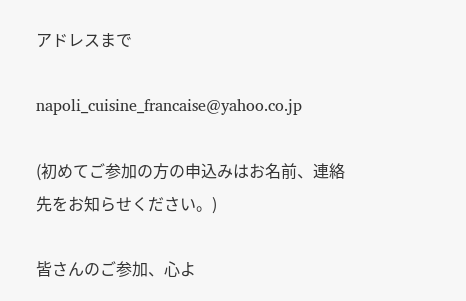アドレスまで

napoli_cuisine_francaise@yahoo.co.jp

(初めてご参加の方の申込みはお名前、連絡先をお知らせください。)

皆さんのご参加、心よ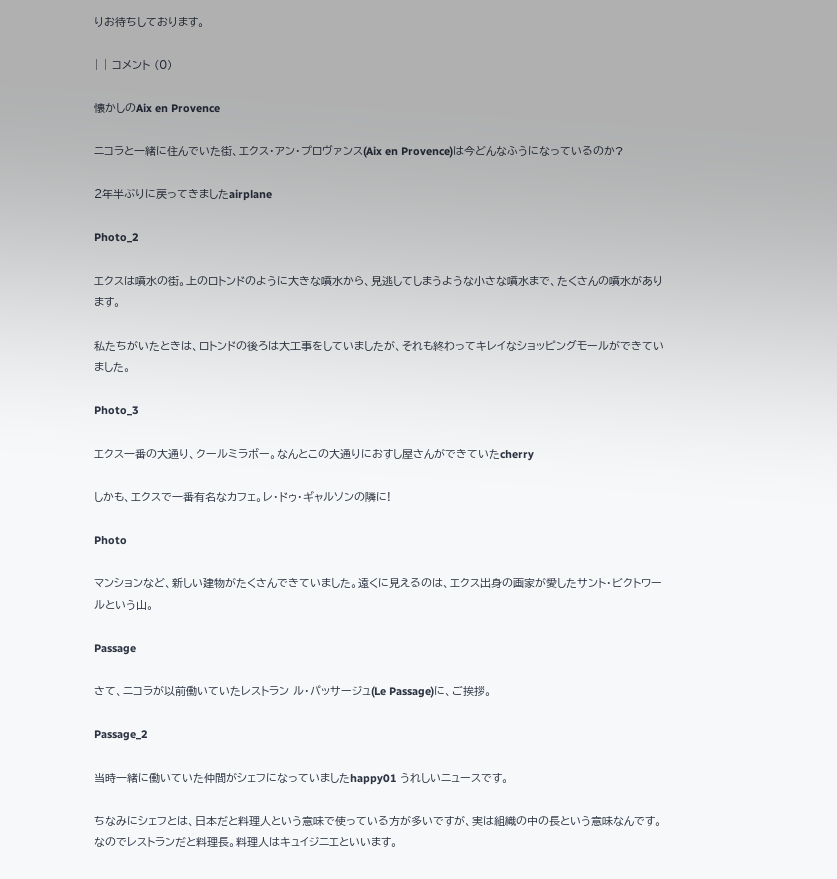りお待ちしております。

| | コメント (0)

懐かしのAix en Provence

ニコラと一緒に住んでいた街、エクス・アン・プロヴァンス(Aix en Provence)は今どんなふうになっているのか?

2年半ぶりに戻ってきましたairplane

Photo_2

エクスは噴水の街。上のロトンドのように大きな噴水から、見逃してしまうような小さな噴水まで、たくさんの噴水があります。

私たちがいたときは、ロトンドの後ろは大工事をしていましたが、それも終わってキレイなショッピングモールができていました。

Photo_3

エクス一番の大通り、クールミラボー。なんとこの大通りにおすし屋さんができていたcherry

しかも、エクスで一番有名なカフェ。レ・ドゥ・ギャルソンの隣に!

Photo

マンションなど、新しい建物がたくさんできていました。遠くに見えるのは、エクス出身の画家が愛したサント・ビクトワールという山。

Passage

さて、ニコラが以前働いていたレストラン ル・パッサージュ(Le Passage)に、ご挨拶。

Passage_2

当時一緒に働いていた仲間がシェフになっていましたhappy01 うれしいニュースです。

ちなみにシェフとは、日本だと料理人という意味で使っている方が多いですが、実は組織の中の長という意味なんです。なのでレストランだと料理長。料理人はキュイジニエといいます。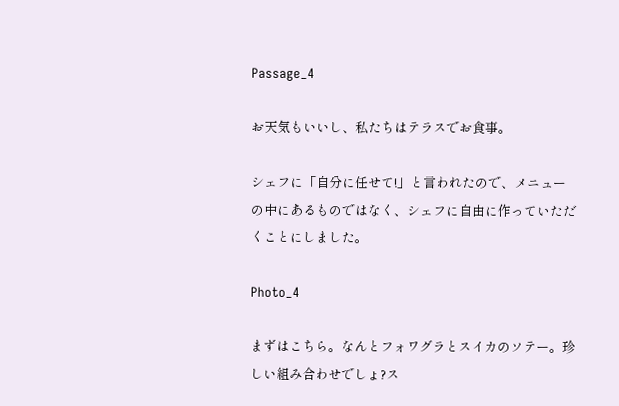Passage_4

お天気もいいし、私たちはテラスでお食事。

シェフに「自分に任せて!」と言われたので、メニューの中にあるものではなく、シェフに自由に作っていただくことにしました。

Photo_4

まずはこちら。なんとフォワグラとスイカのソテー。珍しい組み合わせでしょ?ス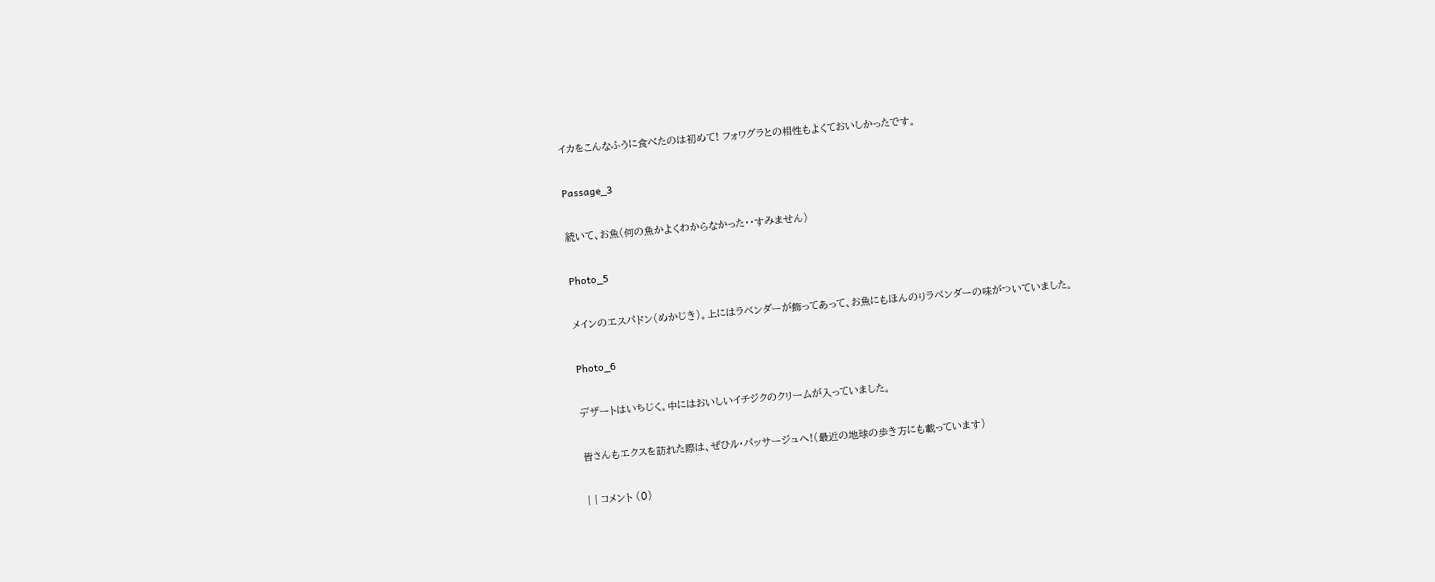イカをこんなふうに食べたのは初めて! フォワグラとの相性もよくておいしかったです。

Passage_3

続いて、お魚(何の魚かよくわからなかった・・すみません)

Photo_5

メインのエスパドン(めかじき)。上にはラベンダーが飾ってあって、お魚にもほんのりラベンダーの味がついていました。

Photo_6

デザートはいちじく。中にはおいしいイチジクのクリームが入っていました。

皆さんもエクスを訪れた際は、ぜひル・パッサージュへ!(最近の地球の歩き方にも載っています)

| | コメント (0)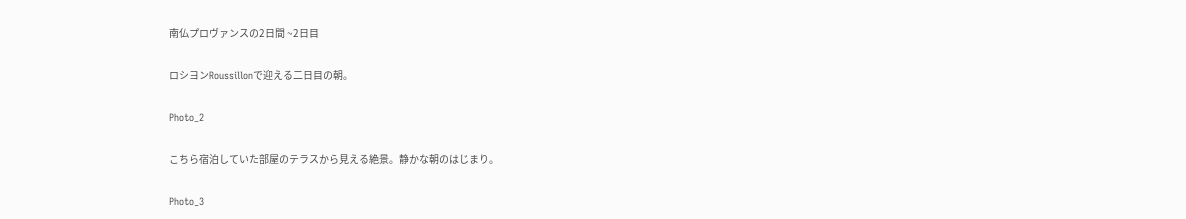南仏プロヴァンスの2日間 ~2日目

ロシヨンRoussillonで迎える二日目の朝。

Photo_2

こちら宿泊していた部屋のテラスから見える絶景。静かな朝のはじまり。

Photo_3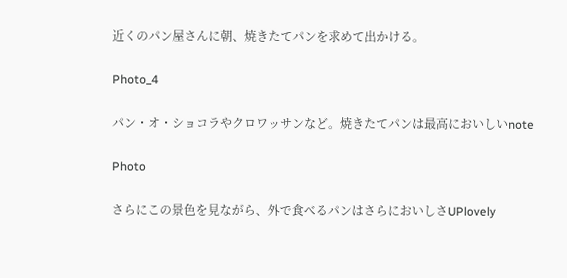近くのパン屋さんに朝、焼きたてパンを求めて出かける。

Photo_4

パン・オ・ショコラやクロワッサンなど。焼きたてパンは最高においしいnote

Photo

さらにこの景色を見ながら、外で食べるパンはさらにおいしさUPlovely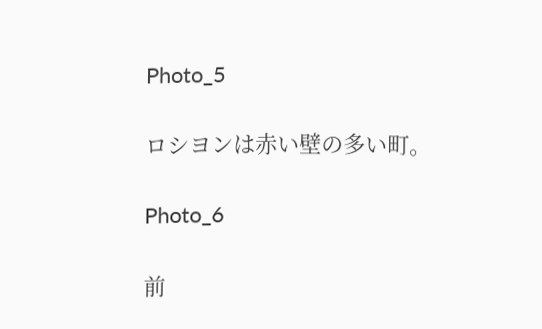Photo_5

ロシヨンは赤い壁の多い町。

Photo_6

前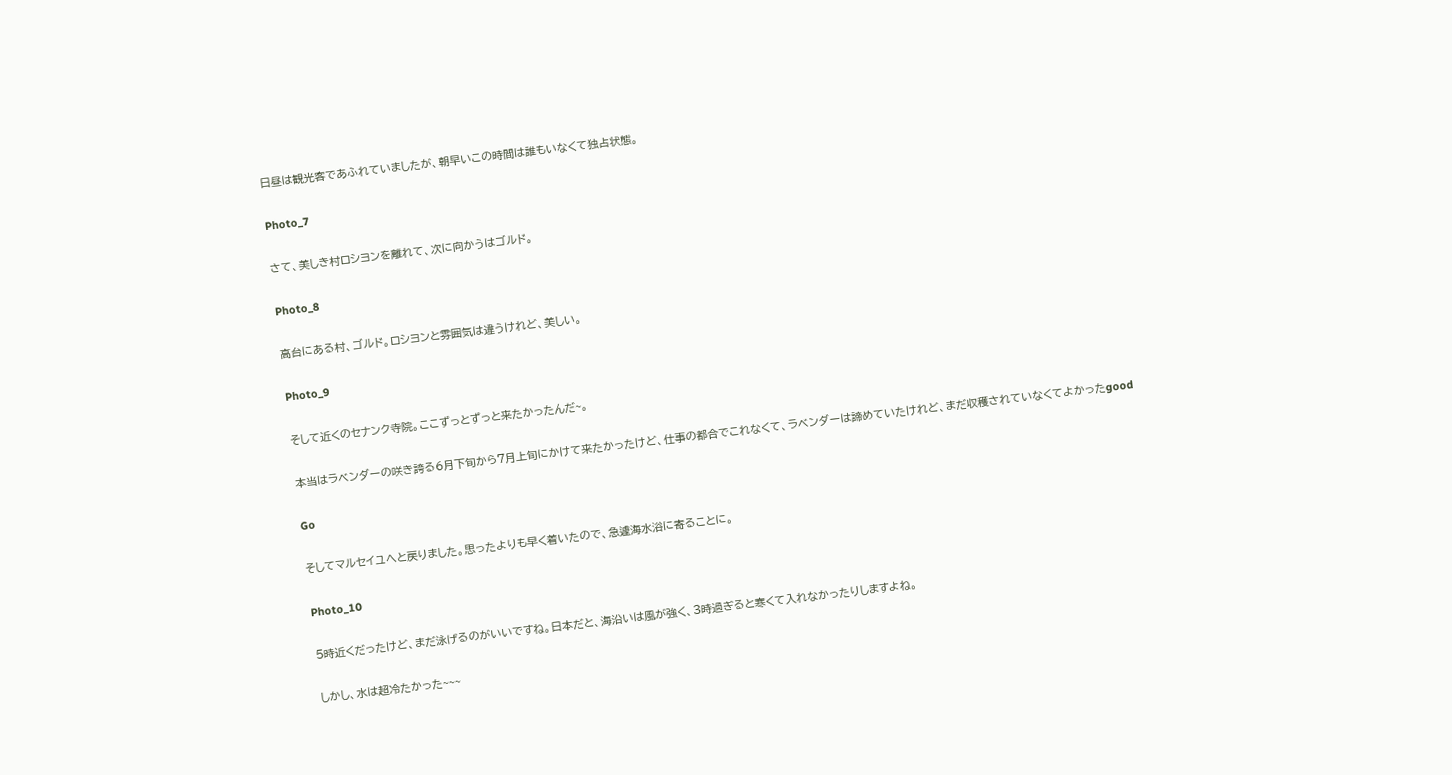日昼は観光客であふれていましたが、朝早いこの時間は誰もいなくて独占状態。

Photo_7

さて、美しき村ロシヨンを離れて、次に向かうはゴルド。

Photo_8

高台にある村、ゴルド。ロシヨンと雰囲気は違うけれど、美しい。

Photo_9

そして近くのセナンク寺院。ここずっとずっと来たかったんだ~。

本当はラベンダーの咲き誇る6月下旬から7月上旬にかけて来たかったけど、仕事の都合でこれなくて、ラベンダーは諦めていたけれど、まだ収穫されていなくてよかったgood

Go

そしてマルセイユへと戻りました。思ったよりも早く着いたので、急遽海水浴に寄ることに。

Photo_10

5時近くだったけど、まだ泳げるのがいいですね。日本だと、海沿いは風が強く、3時過ぎると寒くて入れなかったりしますよね。

しかし、水は超冷たかった~~~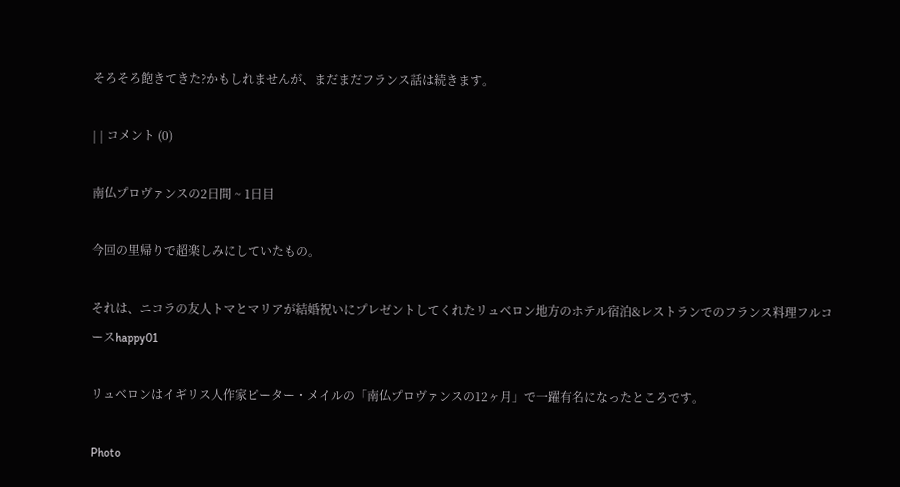そろそろ飽きてきた?かもしれませんが、まだまだフランス話は続きます。

| | コメント (0)

南仏プロヴァンスの2日間 ~ 1日目

今回の里帰りで超楽しみにしていたもの。

それは、ニコラの友人トマとマリアが結婚祝いにプレゼントしてくれたリュベロン地方のホテル宿泊&レストランでのフランス料理フルコースhappy01

リュベロンはイギリス人作家ピーター・メイルの「南仏プロヴァンスの12ヶ月」で一躍有名になったところです。

Photo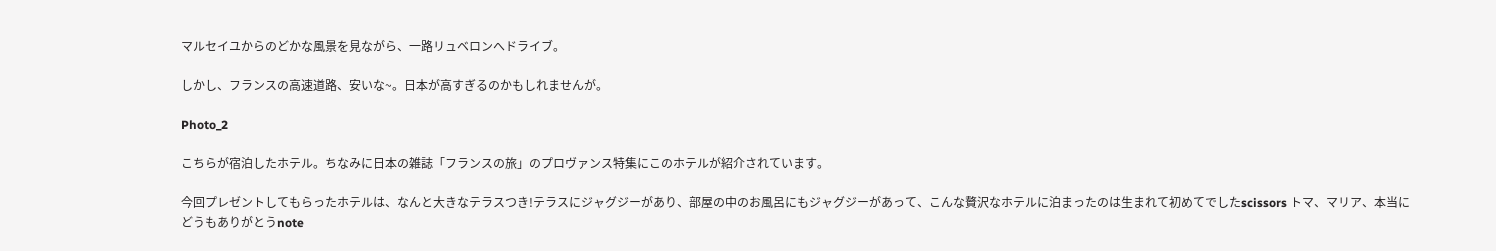マルセイユからのどかな風景を見ながら、一路リュベロンへドライブ。

しかし、フランスの高速道路、安いな~。日本が高すぎるのかもしれませんが。

Photo_2

こちらが宿泊したホテル。ちなみに日本の雑誌「フランスの旅」のプロヴァンス特集にこのホテルが紹介されています。

今回プレゼントしてもらったホテルは、なんと大きなテラスつき!テラスにジャグジーがあり、部屋の中のお風呂にもジャグジーがあって、こんな贅沢なホテルに泊まったのは生まれて初めてでしたscissors トマ、マリア、本当にどうもありがとうnote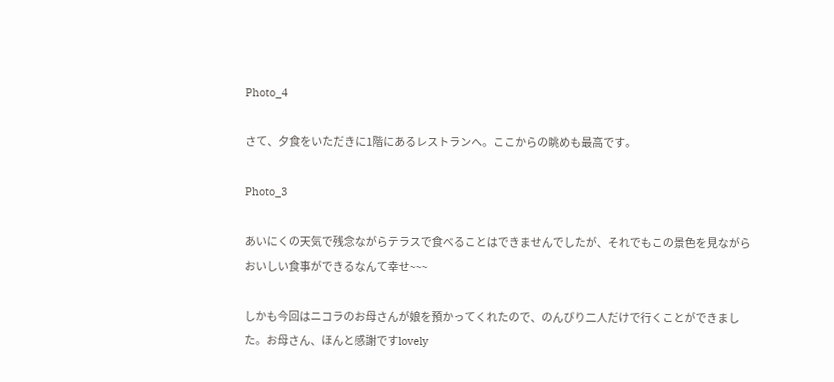Photo_4

さて、夕食をいただきに1階にあるレストランへ。ここからの眺めも最高です。

Photo_3

あいにくの天気で残念ながらテラスで食べることはできませんでしたが、それでもこの景色を見ながらおいしい食事ができるなんて幸せ~~~

しかも今回はニコラのお母さんが娘を預かってくれたので、のんびり二人だけで行くことができました。お母さん、ほんと感謝ですlovely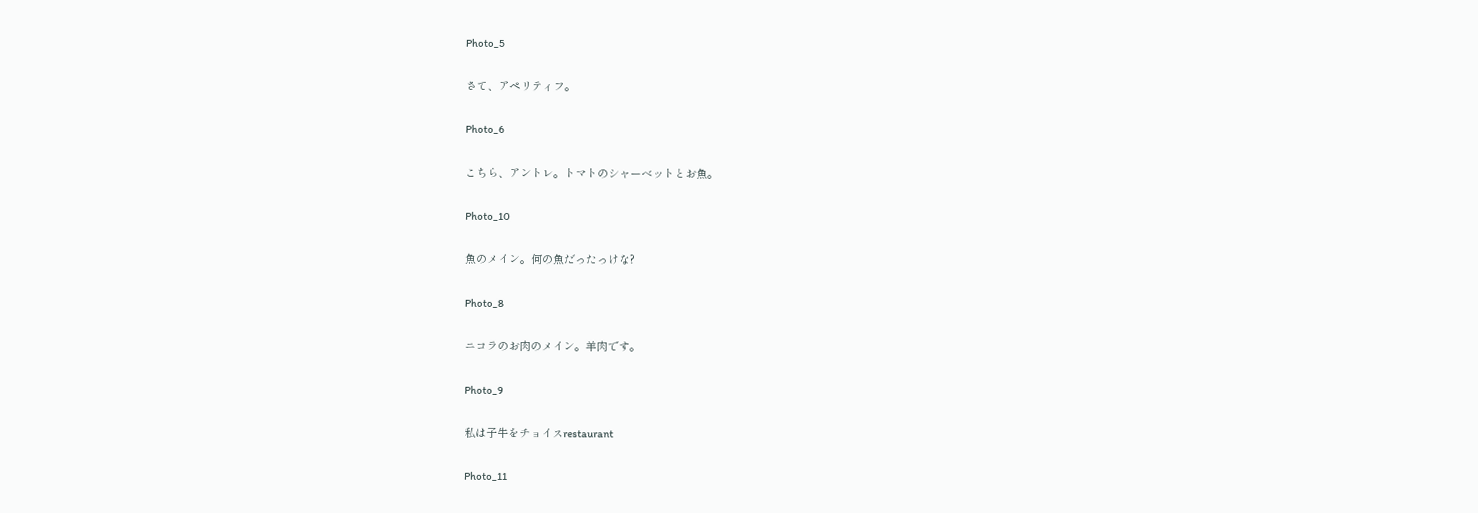Photo_5

さて、アペリティフ。

Photo_6

こちら、アントレ。トマトのシャーベットとお魚。

Photo_10

魚のメイン。何の魚だったっけな?

Photo_8

ニコラのお肉のメイン。羊肉です。

Photo_9

私は子牛をチョイスrestaurant

Photo_11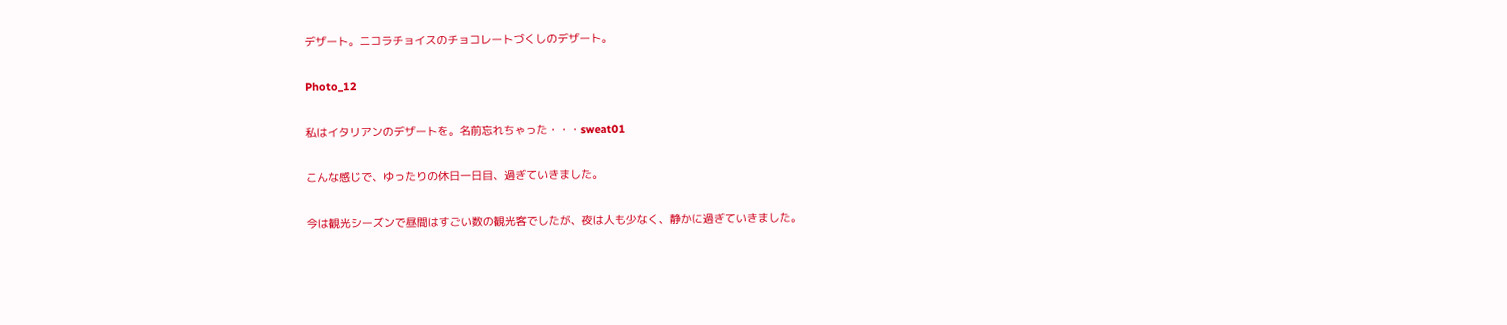デザート。ニコラチョイスのチョコレートづくしのデザート。

Photo_12

私はイタリアンのデザートを。名前忘れちゃった・・・sweat01

こんな感じで、ゆったりの休日一日目、過ぎていきました。

今は観光シーズンで昼間はすごい数の観光客でしたが、夜は人も少なく、静かに過ぎていきました。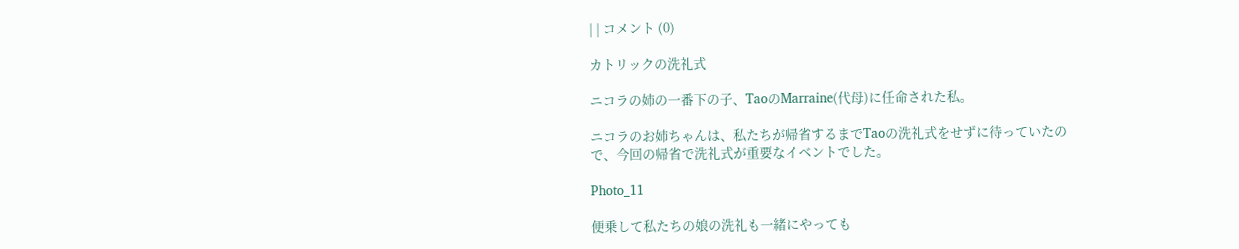| | コメント (0)

カトリックの洗礼式

ニコラの姉の一番下の子、TaoのMarraine(代母)に任命された私。

ニコラのお姉ちゃんは、私たちが帰省するまでTaoの洗礼式をせずに待っていたので、今回の帰省で洗礼式が重要なイベントでした。

Photo_11

便乗して私たちの娘の洗礼も一緒にやっても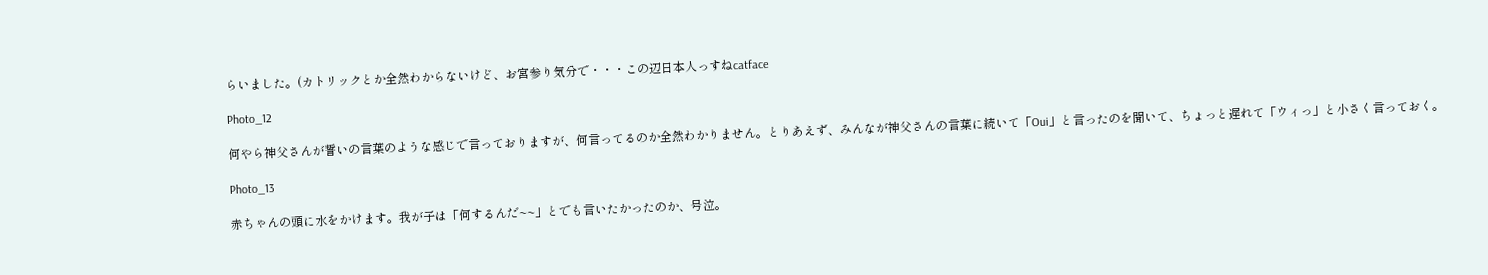らいました。(カトリックとか全然わからないけど、お宮参り気分で・・・この辺日本人っすねcatface

Photo_12

何やら神父さんが誓いの言葉のような感じで言っておりますが、何言ってるのか全然わかりません。とりあえず、みんなが神父さんの言葉に続いて「Oui」と言ったのを聞いて、ちょっと遅れて「ウィっ」と小さく言っておく。

Photo_13

赤ちゃんの頭に水をかけます。我が子は「何するんだ~~」とでも言いたかったのか、号泣。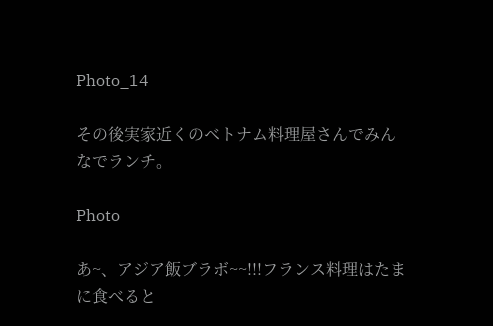Photo_14

その後実家近くのベトナム料理屋さんでみんなでランチ。

Photo

あ~、アジア飯ブラボ~~!!!フランス料理はたまに食べると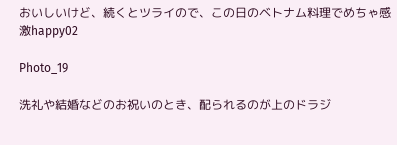おいしいけど、続くとツライので、この日のベトナム料理でめちゃ感激happy02

Photo_19

洗礼や結婚などのお祝いのとき、配られるのが上のドラジ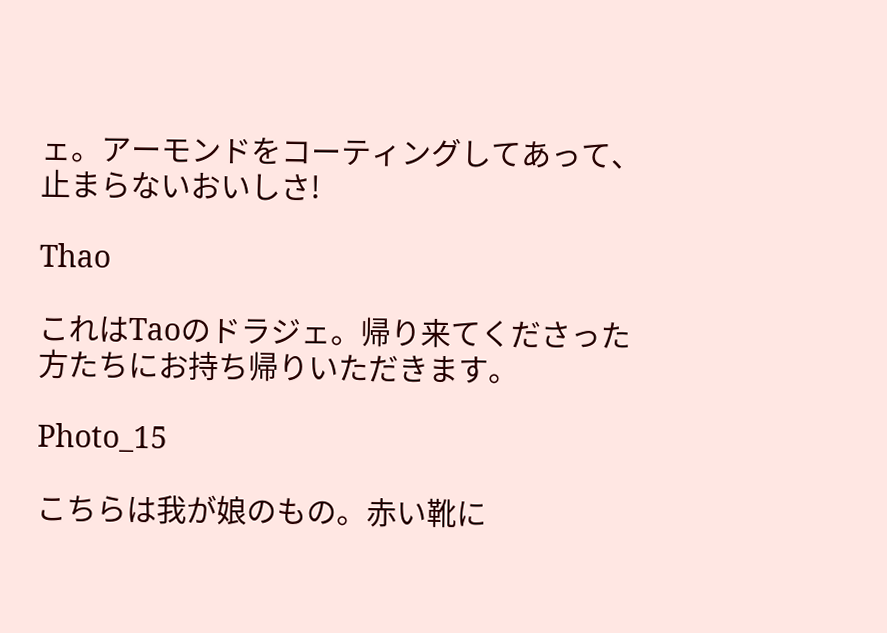ェ。アーモンドをコーティングしてあって、止まらないおいしさ!

Thao

これはTaoのドラジェ。帰り来てくださった方たちにお持ち帰りいただきます。

Photo_15

こちらは我が娘のもの。赤い靴に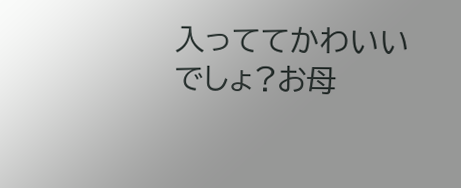入っててかわいいでしょ?お母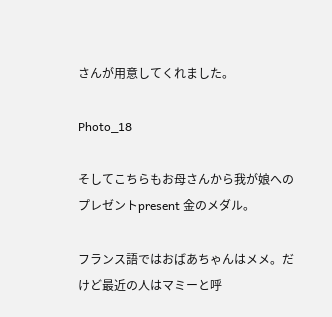さんが用意してくれました。

Photo_18

そしてこちらもお母さんから我が娘へのプレゼントpresent 金のメダル。

フランス語ではおばあちゃんはメメ。だけど最近の人はマミーと呼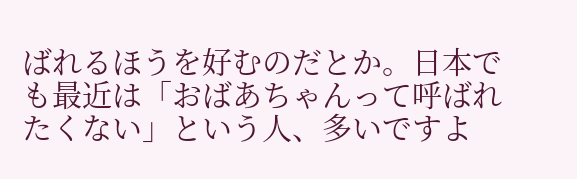ばれるほうを好むのだとか。日本でも最近は「おばあちゃんって呼ばれたくない」という人、多いですよ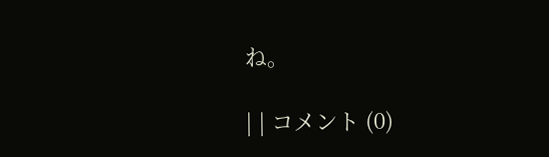ね。

| | コメント (0)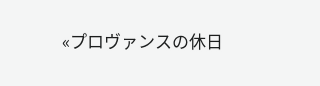«プロヴァンスの休日